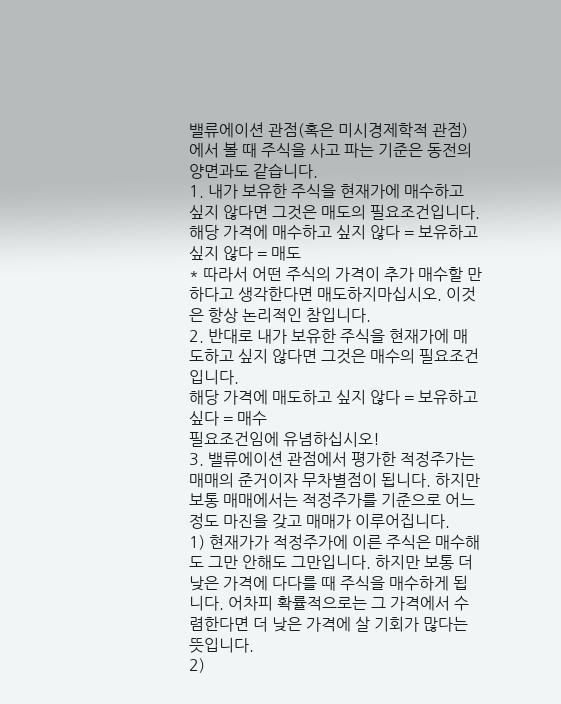밸류에이션 관점(혹은 미시경제학적 관점)에서 볼 때 주식을 사고 파는 기준은 동전의 양면과도 같습니다.
1. 내가 보유한 주식을 현재가에 매수하고 싶지 않다면 그것은 매도의 필요조건입니다.
해당 가격에 매수하고 싶지 않다 = 보유하고 싶지 않다 = 매도
* 따라서 어떤 주식의 가격이 추가 매수할 만하다고 생각한다면 매도하지마십시오. 이것은 항상 논리적인 참입니다.
2. 반대로 내가 보유한 주식을 현재가에 매도하고 싶지 않다면 그것은 매수의 필요조건입니다.
해당 가격에 매도하고 싶지 않다 = 보유하고 싶다 = 매수
필요조건임에 유념하십시오!
3. 밸류에이션 관점에서 평가한 적정주가는 매매의 준거이자 무차별점이 됩니다. 하지만 보통 매매에서는 적정주가를 기준으로 어느 정도 마진을 갖고 매매가 이루어집니다.
1) 현재가가 적정주가에 이른 주식은 매수해도 그만 안해도 그만입니다. 하지만 보통 더 낮은 가격에 다다를 때 주식을 매수하게 됩니다. 어차피 확률적으로는 그 가격에서 수렴한다면 더 낮은 가격에 살 기회가 많다는 뜻입니다.
2)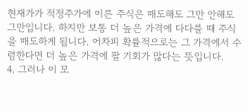현재가가 적정주가에 이른 주식은 매도해도 그만 안해도 그만입니다. 하지만 보통 더 높은 가격에 다다를 때 주식을 매도하게 됩니다. 어차피 확률적으로는 그 가격에서 수렴한다면 더 높은 가격에 팔 기회가 많다는 뜻입니다.
4. 그러나 이 모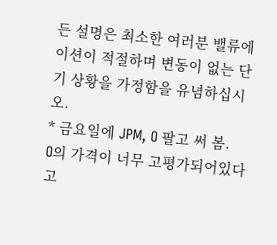든 설명은 최소한 여러분 밸류에이션이 적절하며 변동이 없는 단기 상황을 가정함을 유념하십시오.
* 금요일에 JPM, O 팔고 써 봄.
O의 가격이 너무 고평가되어있다고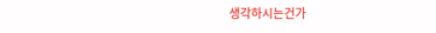생각하시는건가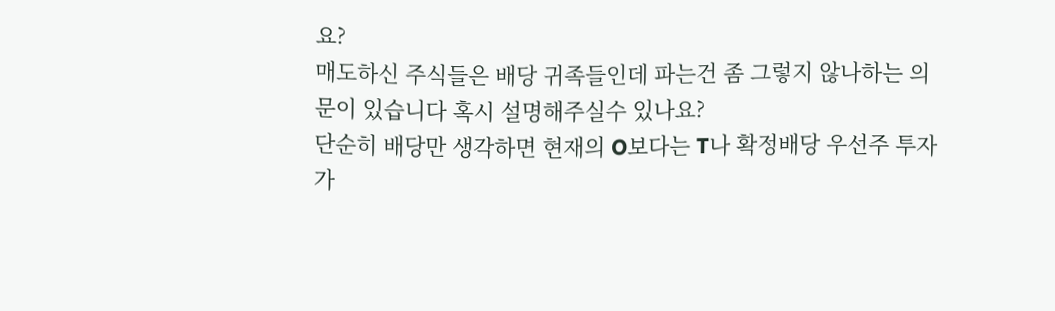요?
매도하신 주식들은 배당 귀족들인데 파는건 좀 그렇지 않나하는 의문이 있습니다 혹시 설명해주실수 있나요?
단순히 배당만 생각하면 현재의 O보다는 T나 확정배당 우선주 투자가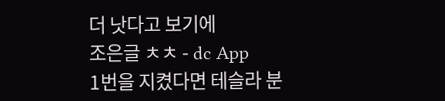더 낫다고 보기에
조은글 ㅊㅊ - dc App
1번을 지켰다면 테슬라 분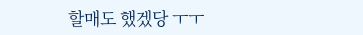할매도 했겠당 ㅜㅜ